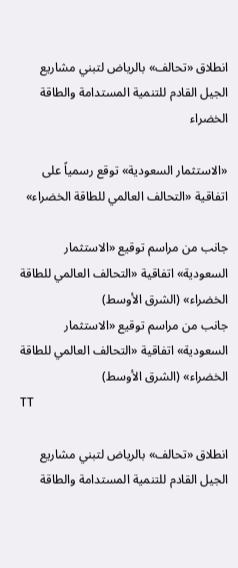انطلاق «تحالف» بالرياض لتبني مشاريع الجيل القادم للتنمية المستدامة والطاقة الخضراء

«الاستثمار السعودية» توقع رسمياً على اتفاقية «التحالف العالمي للطاقة الخضراء»

جانب من مراسم توقيع «الاستثمار السعودية» اتفاقية «التحالف العالمي للطاقة الخضراء» (الشرق الأوسط)
جانب من مراسم توقيع «الاستثمار السعودية» اتفاقية «التحالف العالمي للطاقة الخضراء» (الشرق الأوسط)
TT

انطلاق «تحالف» بالرياض لتبني مشاريع الجيل القادم للتنمية المستدامة والطاقة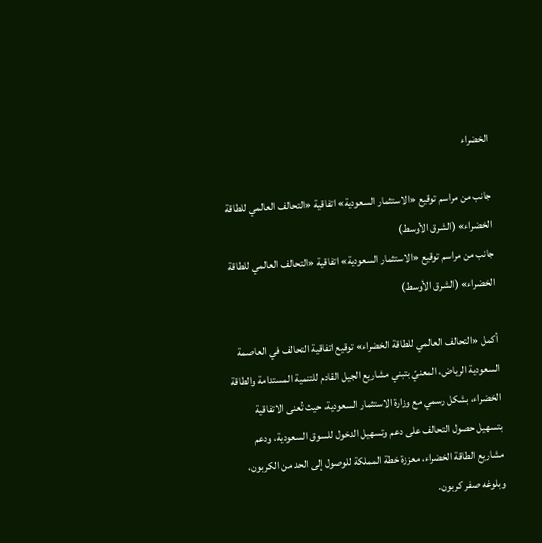الخضراء

جانب من مراسم توقيع «الاستثمار السعودية» اتفاقية «التحالف العالمي للطاقة الخضراء» (الشرق الأوسط)
جانب من مراسم توقيع «الاستثمار السعودية» اتفاقية «التحالف العالمي للطاقة الخضراء» (الشرق الأوسط)

أكمل «التحالف العالمي للطاقة الخضراء» توقيع اتفاقية التحالف في العاصمة السعودية الرياض، المعنيّ بتبني مشاريع الجيل القادم للتنمية المستدامة والطاقة الخضراء، بشكل رسمي مع وزارة الاستثمار السعودية، حيث تُعنى الاتفاقية بتسهيل حصول التحالف على دعم وتسهيل الدخول للسوق السعودية، ودعم مشاريع الطاقة الخضراء، معززة خطة المملكة للوصول إلى الحد من الكربون، وبلوغه صفر كربون.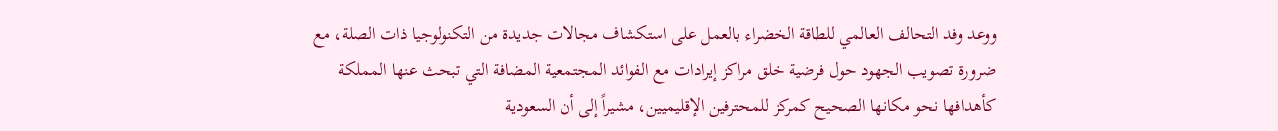ووعد وفد التحالف العالمي للطاقة الخضراء بالعمل على استكشاف مجالات جديدة من التكنولوجيا ذات الصلة، مع ضرورة تصويب الجهود حول فرضية خلق مراكز إيرادات مع الفوائد المجتمعية المضافة التي تبحث عنها المملكة كأهدافها نحو مكانها الصحيح كمركز للمحترفين الإقليميين، مشيراً إلى أن السعودية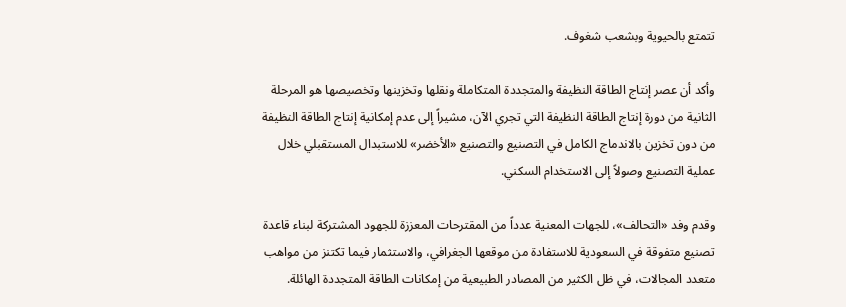تتمتع بالحيوية وبشعب شغوف.

وأكد أن عصر إنتاج الطاقة النظيفة والمتجددة المتكاملة ونقلها وتخزينها وتخصيصها هو المرحلة الثانية من دورة إنتاج الطاقة النظيفة التي تجري الآن، مشيراً إلى عدم إمكانية إنتاج الطاقة النظيفة من دون تخزين بالاندماج الكامل في التصنيع والتصنيع «الأخضر» للاستبدال المستقبلي خلال عملية التصنيع وصولاً إلى الاستخدام السكني.

وقدم وفد «التحالف»، للجهات المعنية عدداً من المقترحات المعززة للجهود المشتركة لبناء قاعدة تصنيع متفوقة في السعودية للاستفادة من موقعها الجغرافي، والاستثمار فيما تكتنز من مواهب متعدد المجالات، في ظل الكثير من المصادر الطبيعية من إمكانات الطاقة المتجددة الهائلة.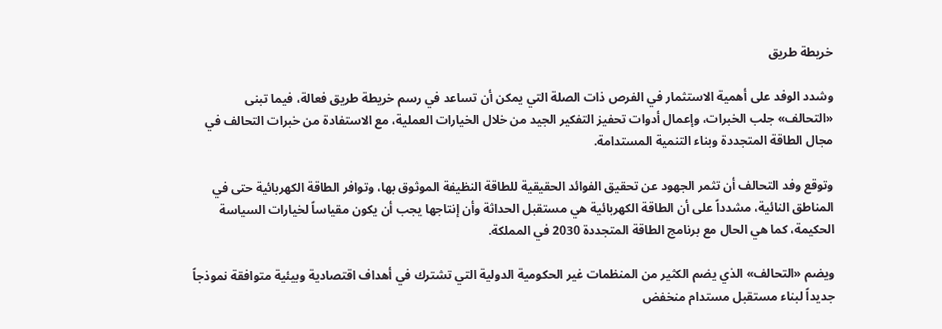خريطة طريق

وشدد الوفد على أهمية الاستثمار في الفرص ذات الصلة التي يمكن أن تساعد في رسم خريطة طريق فعالة، فيما تبنى «التحالف» جلب الخبرات، وإعمال أدوات تحفيز التفكير الجيد من خلال الخيارات العملية، مع الاستفادة من خبرات التحالف في مجال الطاقة المتجددة وبناء التنمية المستدامة.

وتوقع وفد التحالف أن تثمر الجهود عن تحقيق الفوائد الحقيقية للطاقة النظيفة الموثوق بها، وتوافر الطاقة الكهربائية حتى في المناطق النائية، مشدداً على أن الطاقة الكهربائية هي مستقبل الحداثة وأن إنتاجها يجب أن يكون مقياساً لخيارات السياسة الحكيمة، كما هي الحال مع برنامج الطاقة المتجددة 2030 في المملكة.

ويضم «التحالف» الذي يضم الكثير من المنظمات غير الحكومية الدولية التي تشترك في أهداف اقتصادية وبيئية متوافقة نموذجاً جديداً لبناء مستقبل مستدام منخفض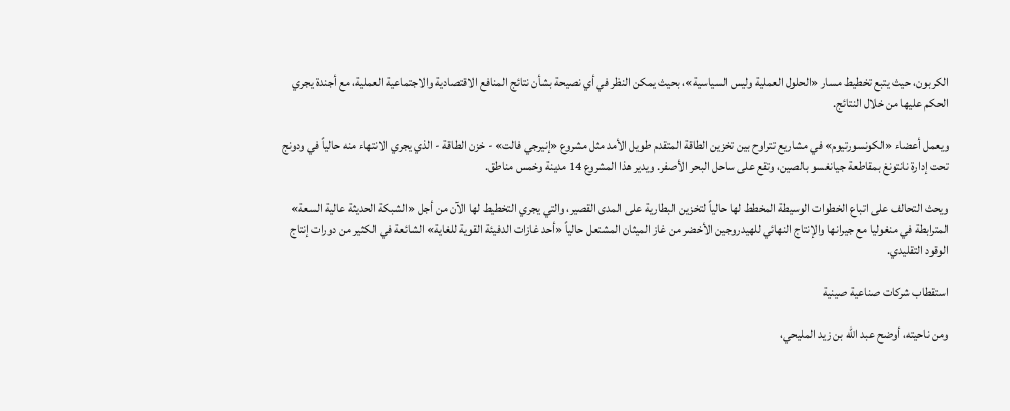الكربون، حيث يتبع تخطيط مسار «الحلول العملية وليس السياسية»، بحيث يمكن النظر في أي نصيحة بشأن نتائج المنافع الاقتصادية والاجتماعية العملية، مع أجندة يجري الحكم عليها من خلال النتائج.

ويعمل أعضاء «الكونسورتيوم» في مشاريع تتراوح بين تخزين الطاقة المتقدم طويل الأمد مثل مشروع «إنيرجي فالت» - خزن الطاقة - الذي يجري الانتهاء منه حالياً في ودونج تحت إدارة نانتونغ بمقاطعة جيانغسو بالصين، وتقع على ساحل البحر الأصفر. ويدير هذا المشروع 14 مدينة وخمس مناطق.

ويحث التحالف على اتباع الخطوات الوسيطة المخطط لها حالياً لتخزين البطارية على المدى القصير، والتي يجري التخطيط لها الآن من أجل «الشبكة الحديثة عالية السعة» المترابطة في منغوليا مع جيرانها والإنتاج النهائي للهيدروجين الأخضر من غاز الميثان المشتعل حالياً «أحد غازات الدفيئة القوية للغاية» الشائعة في الكثير من دورات إنتاج الوقود التقليدي.

استقطاب شركات صناعية صينية

ومن ناحيته، أوضح عبد الله بن زيد المليحي،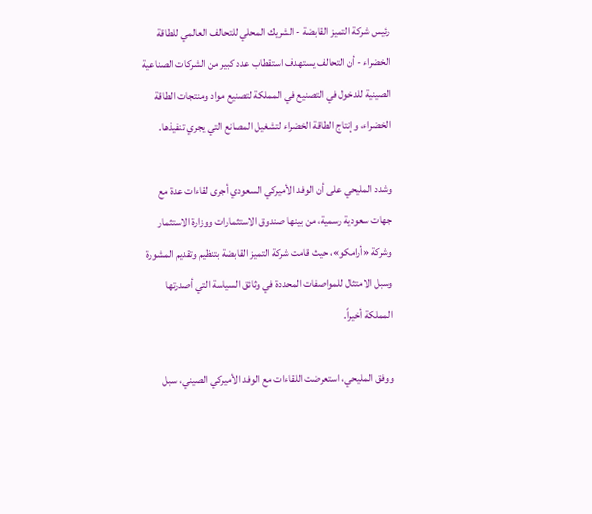رئيس شركة التميز القابضة - الشريك المحلي للتحالف العالمي للطاقة الخضراء - أن التحالف يستهدف استقطاب عدد كبير من الشركات الصناعية الصينية للدخول في التصنيع في المملكة لتصنيع مواد ومنتجات الطاقة الخضراء، وإنتاج الطاقة الخضراء لتشغيل المصانع التي يجري تنفيذها.

وشدد المليحي على أن الوفد الأميركي السعودي أجرى لقاءات عدة مع جهات سعودية رسمية، من بينها صندوق الاستثمارات ووزارة الاستثمار وشركة «أرامكو»، حيث قامت شركة التميز القابضة بتنظيم وتقديم المشورة وسبل الامتثال للمواصفات المحددة في وثائق السياسة التي أصدرتها المملكة أخيراً.

ووفق المليحي، استعرضت اللقاءات مع الوفد الأميركي الصيني، سبل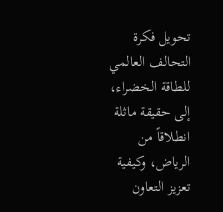تحويل فكرة التحالف العالمي للطاقة الخضراء، إلى حقيقة ماثلة انطلاقاً من الرياض، وكيفية تعزيز التعاون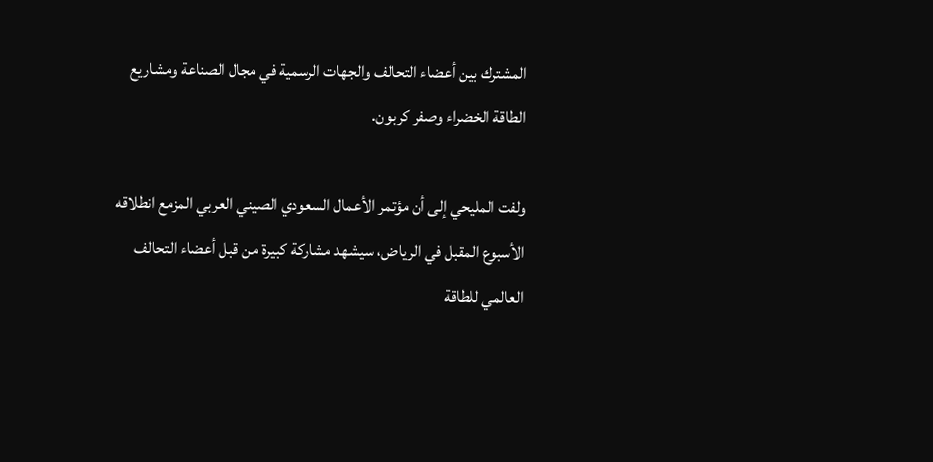المشترك بين أعضاء التحالف والجهات الرسمية في مجال الصناعة ومشاريع الطاقة الخضراء وصفر كربون.

ولفت المليحي إلى أن مؤتمر الأعمال السعودي الصيني العربي المزمع انطلاقه الأسبوع المقبل في الرياض، سيشهد مشاركة كبيرة من قبل أعضاء التحالف العالمي للطاقة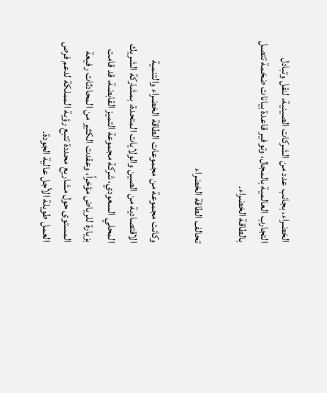الخضراء، بجانب عدد من الشركات الصينية، لنقل وتبادل التجارب العالمية بالمجال، وتوفير قاعدة بيانات ضخمة تتصل بالطاقة الخضراء.

تحالف الطاقة الخضراء

وكانت مجموعة من مجموعات الطاقة الخضراء والتنمية الاقتصادية من الصين والولايات المتحدة، بمشاركة الشريك المحلي السعودي، شركة مجموعة التميز القابضة، قد قامت بزيارة للرياض مؤخراً، وعقدت الكثير من المحادثات رفيعة المستوى حول مشاريع محددة تتبع رؤية المملكة لدعم فرص العمل طويلة الأجل عالية الجودة.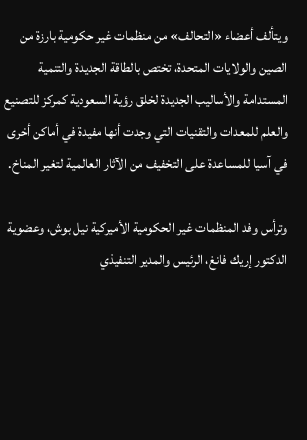ويتألف أعضاء «التحالف» من منظمات غير حكومية بارزة من الصين والولايات المتحدة، تختص بالطاقة الجديدة والتنمية المستدامة والأساليب الجديدة لخلق رؤية السعودية كمركز للتصنيع والعلم للمعدات والتقنيات التي وجدت أنها مفيدة في أماكن أخرى في آسيا للمساعدة على التخفيف من الآثار العالمية لتغير المناخ.

وترأس وفد المنظمات غير الحكومية الأميركية نيل بوش، وعضوية الدكتور إريك فانغ، الرئيس والمدير التنفيذي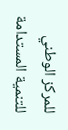للمركز الوطني للتنمية المستدامة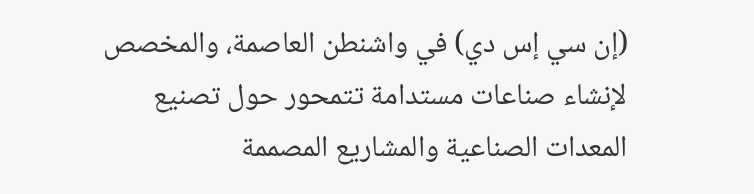(إن سي إس دي) في واشنطن العاصمة، والمخصص لإنشاء صناعات مستدامة تتمحور حول تصنيع المعدات الصناعية والمشاريع المصممة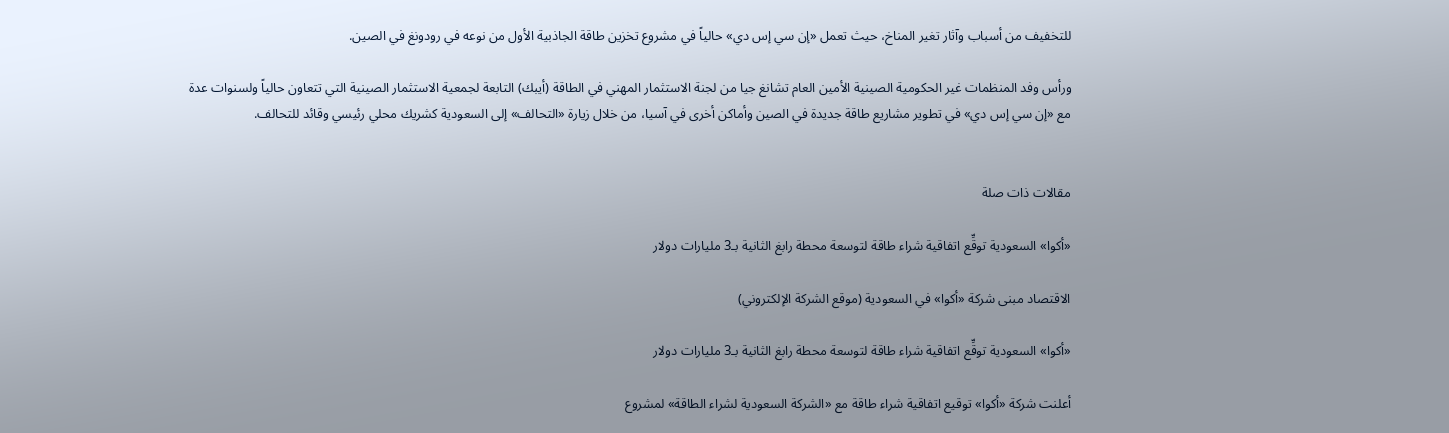للتخفيف من أسباب وآثار تغير المناخ، حيث تعمل «إن سي إس دي» حالياً في مشروع تخزين طاقة الجاذبية الأول من نوعه في رودونغ في الصين.

ورأس وفد المنظمات غير الحكومية الصينية الأمين العام تشانغ جيا من لجنة الاستثمار المهني في الطاقة (أيبك) التابعة لجمعية الاستثمار الصينية التي تتعاون حالياً ولسنوات عدة مع «إن سي إس دي» في تطوير مشاريع طاقة جديدة في الصين وأماكن أخرى في آسيا، من خلال زيارة «التحالف» إلى السعودية كشريك محلي رئيسي وقائد للتحالف.


مقالات ذات صلة

«أكوا» السعودية توقِّع اتفاقية شراء طاقة لتوسعة محطة رابغ الثانية بـ3 مليارات دولار

الاقتصاد مبنى شركة «أكوا» في السعودية (موقع الشركة الإلكتروني)

«أكوا» السعودية توقِّع اتفاقية شراء طاقة لتوسعة محطة رابغ الثانية بـ3 مليارات دولار

أعلنت شركة «أكوا» توقيع اتفاقية شراء طاقة مع «الشركة السعودية لشراء الطاقة» لمشروع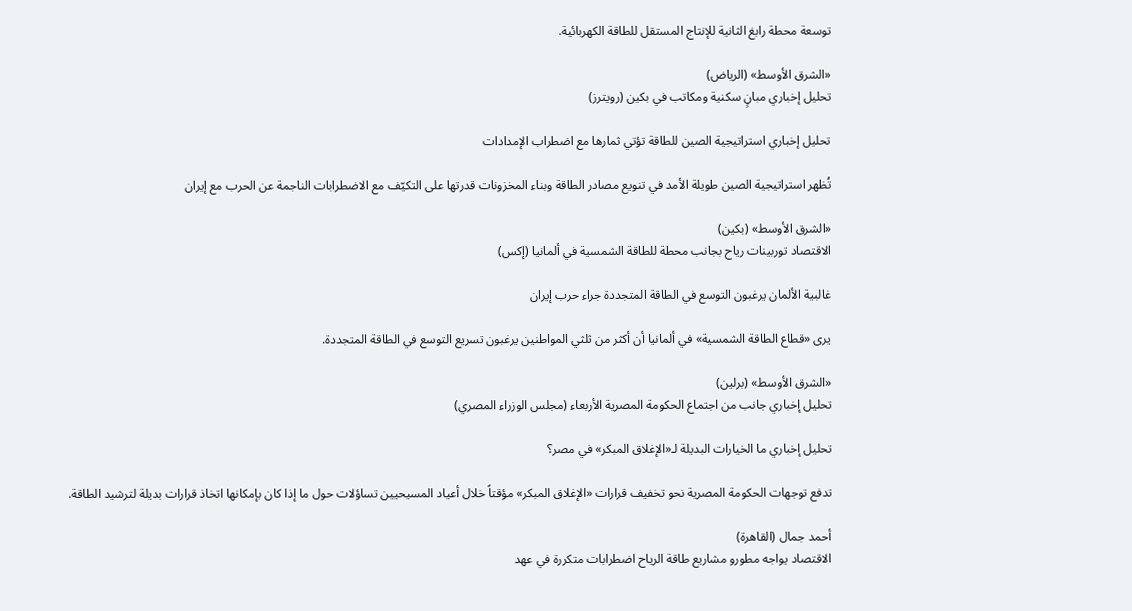توسعة محطة رابغ الثانية للإنتاج المستقل للطاقة الكهربائية.

«الشرق الأوسط» (الرياض)
تحليل إخباري مبانٍ سكنية ومكاتب في بكين (رويترز)

تحليل إخباري استراتيجية الصين للطاقة تؤتي ثمارها مع اضطراب الإمدادات

تُظهر استراتيجية الصين طويلة الأمد في تنويع مصادر الطاقة وبناء المخزونات قدرتها على التكيّف مع الاضطرابات الناجمة عن الحرب مع إيران

«الشرق الأوسط» (بكين)
الاقتصاد توربينات رياح بجانب محطة للطاقة الشمسية في ألمانيا (إكس)

غالبية الألمان يرغبون التوسع في الطاقة المتجددة جراء حرب إيران

يرى «قطاع الطاقة الشمسية» في ألمانيا أن أكثر من ثلثي المواطنين يرغبون تسريع التوسع في الطاقة المتجددة.

«الشرق الأوسط» (برلين)
تحليل إخباري جانب من اجتماع الحكومة المصرية الأربعاء (مجلس الوزراء المصري)

تحليل إخباري ما الخيارات البديلة لـ«الإغلاق المبكر» في مصر؟

تدفع توجهات الحكومة المصرية نحو تخفيف قرارات «الإغلاق المبكر» مؤقتاً خلال أعياد المسيحيين تساؤلات حول ما إذا كان بإمكانها اتخاذ قرارات بديلة لترشيد الطاقة.

أحمد جمال (القاهرة)
الاقتصاد يواجه مطورو مشاريع طاقة الرياح اضطرابات متكررة في عهد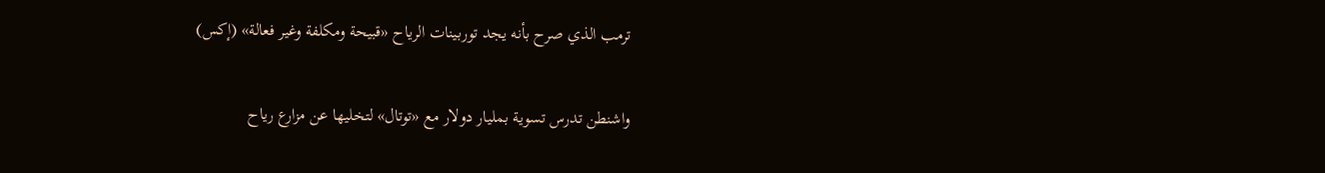ترمب الذي صرح بأنه يجد توربينات الرياح «قبيحة ومكلفة وغير فعالة» (إكس)

واشنطن تدرس تسوية بمليار دولار مع «توتال» لتخليها عن مزارع رياح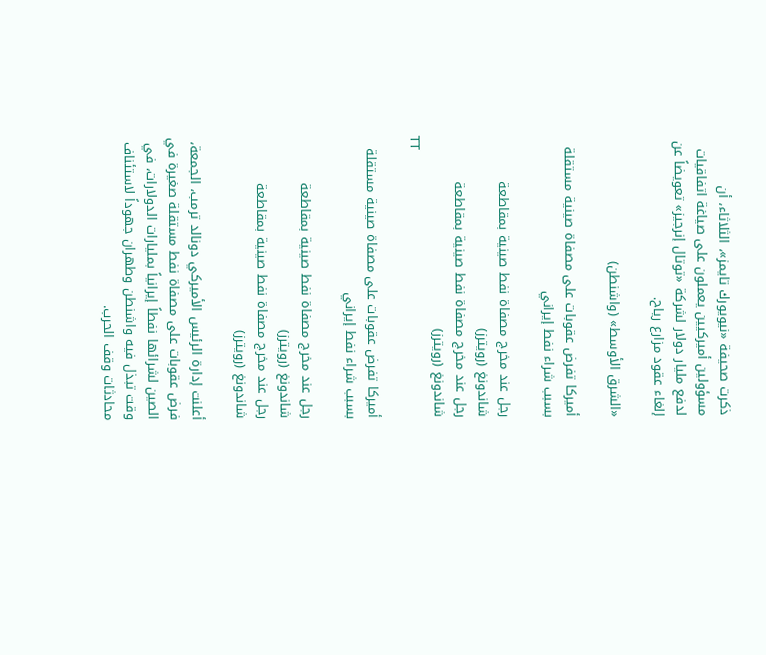ذكرت صحيفة «نيويورك تايمز»، الثلاثاء، أن مسؤولين أميركيين يعملون على صياغة اتفاقيات لدفع مليار دولار لشركة «توتال إنرجيز» تعويضاً عن إلغاء عقود مزارع رياح.

«الشرق الأوسط» (واشنطن)

أميركا تفرض عقوبات على مصفاة صينية مستقلة بسبب شراء نفط إيراني

رجل عند مخرج مصفاة نفط صينية بمقاطعة شاندونغ (رويترز)
رجل عند مخرج مصفاة نفط صينية بمقاطعة شاندونغ (رويترز)
TT

أميركا تفرض عقوبات على مصفاة صينية مستقلة بسبب شراء نفط إيراني

رجل عند مخرج مصفاة نفط صينية بمقاطعة شاندونغ (رويترز)
رجل عند مخرج مصفاة نفط صينية بمقاطعة شاندونغ (رويترز)

أعلنت ‌إدارة الرئيس الأميركي دونالد ترمب، الجمعة، فرض عقوبات على مصفاة نفط مستقلة صغيرة في الصين لشرائها نفطاً إيرانياً بمليارات الدولارات، في وقت تبذل فيه واشنطن وطهران جهوداً لاستئناف محادثات وقف الحرب.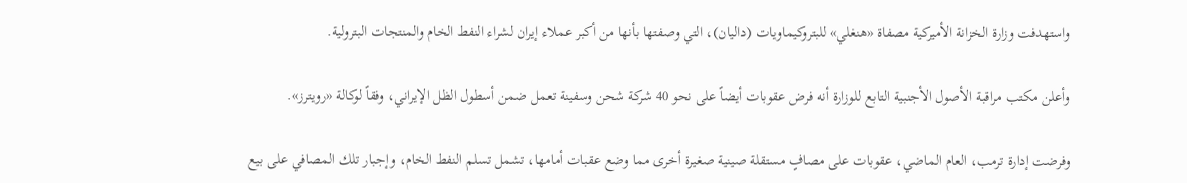واستهدفت وزارة الخزانة الأميركية مصفاة «هنغلي» للبتروكيماويات (داليان)، التي وصفتها بأنها من أكبر عملاء إيران لشراء النفط الخام والمنتجات البترولية.

وأعلن مكتب مراقبة الأصول الأجنبية التابع للوزارة أنه فرض عقوبات أيضاً ‌على نحو ‌40 شركة شحن وسفينة تعمل ‌ضمن أسطول الظل الإيراني، وفقاً لوكالة «رويترز».

وفرضت إدارة ترمب، العام الماضي، عقوبات على مصافٍ مستقلة صينية صغيرة أخرى مما وضع عقبات أمامها، تشمل تسلم النفط الخام، وإجبار تلك المصافي على بيع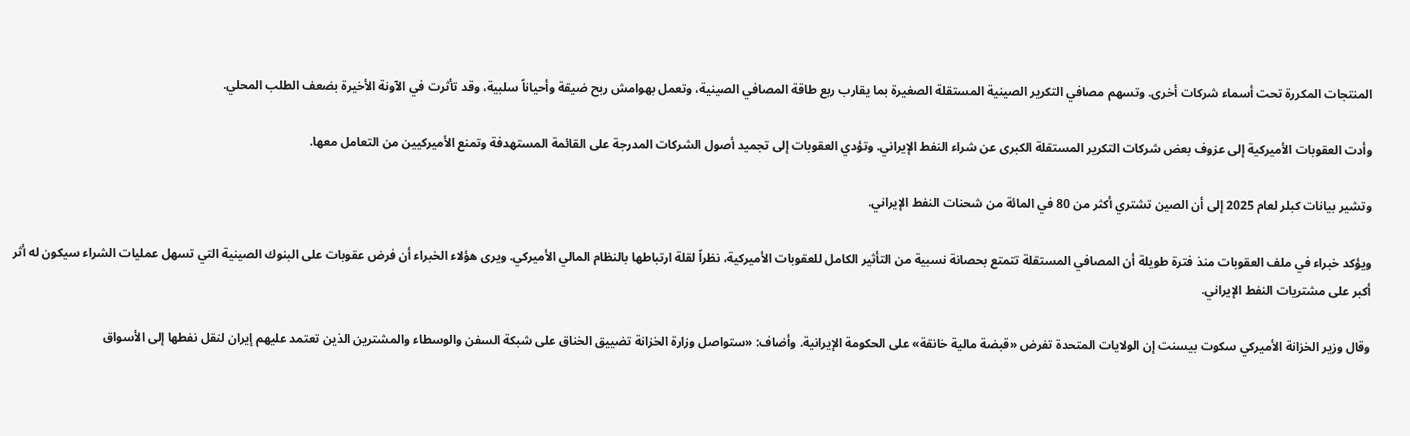المنتجات المكررة تحت أسماء شركات أخرى. وتسهم مصافي التكرير الصينية المستقلة الصغيرة بما يقارب ربع طاقة المصافي الصينية، وتعمل بهوامش ربح ضيقة ‌وأحياناً سلبية، وقد ‌تأثرت في الآونة الأخيرة بضعف الطلب المحلي.

وأدت العقوبات الأميركية ‌إلى عزوف بعض شركات التكرير المستقلة الكبرى عن ‌شراء النفط الإيراني. وتؤدي العقوبات إلى تجميد أصول الشركات المدرجة على القائمة المستهدفة وتمنع الأميركيين من التعامل معها.

وتشير بيانات كبلر لعام 2025 إلى أن الصين ‌تشتري أكثر من 80 في المائة من شحنات النفط الإيراني.

ويؤكد خبراء في ملف العقوبات منذ فترة طويلة أن المصافي المستقلة تتمتع بحصانة نسبية من التأثير الكامل للعقوبات الأميركية، نظراً لقلة ارتباطها بالنظام المالي الأميركي. ويرى هؤلاء الخبراء أن فرض عقوبات على البنوك الصينية التي تسهل عمليات الشراء سيكون له أثر أكبر على مشتريات النفط الإيراني.

وقال وزير الخزانة الأميركي سكوت بيسنت إن الولايات المتحدة تفرض «قبضة مالية خانقة» على الحكومة الإيرانية. وأضاف: «ستواصل وزارة الخزانة تضييق الخناق على شبكة السفن والوسطاء والمشترين الذين تعتمد عليهم إيران لنقل نفطها إلى الأسواق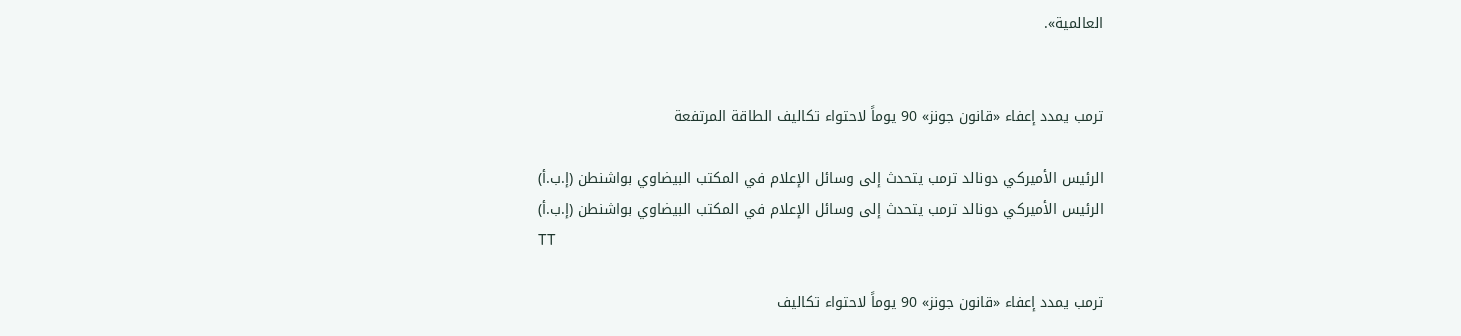العالمية».


ترمب يمدد إعفاء «قانون جونز» 90 يوماً لاحتواء تكاليف الطاقة المرتفعة

الرئيس الأميركي دونالد ترمب يتحدث إلى وسائل الإعلام في المكتب البيضاوي بواشنطن (إ.ب.أ)
الرئيس الأميركي دونالد ترمب يتحدث إلى وسائل الإعلام في المكتب البيضاوي بواشنطن (إ.ب.أ)
TT

ترمب يمدد إعفاء «قانون جونز» 90 يوماً لاحتواء تكاليف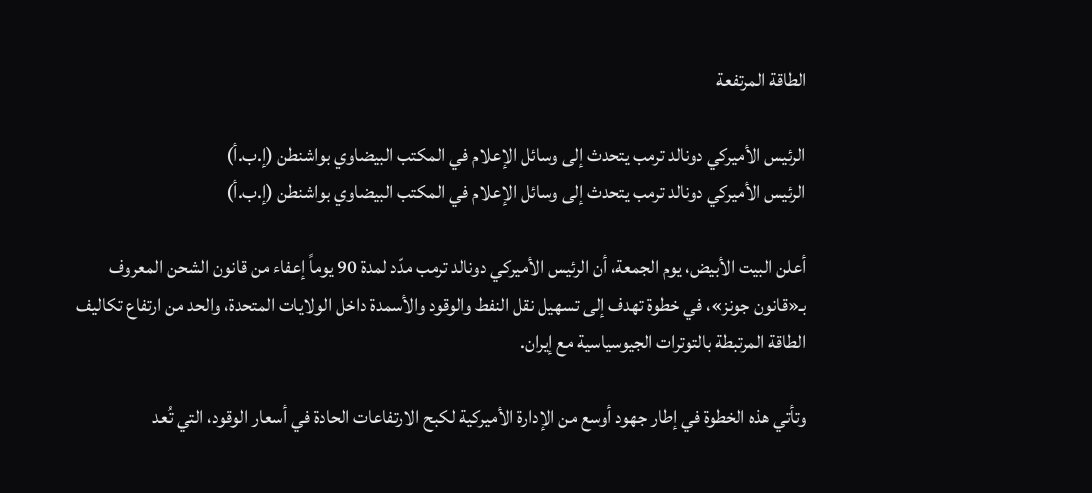الطاقة المرتفعة

الرئيس الأميركي دونالد ترمب يتحدث إلى وسائل الإعلام في المكتب البيضاوي بواشنطن (إ.ب.أ)
الرئيس الأميركي دونالد ترمب يتحدث إلى وسائل الإعلام في المكتب البيضاوي بواشنطن (إ.ب.أ)

أعلن البيت الأبيض، يوم الجمعة، أن الرئيس الأميركي دونالد ترمب مدّد لمدة 90 يوماً إعفاء من قانون الشحن المعروف بـ«قانون جونز»، في خطوة تهدف إلى تسهيل نقل النفط والوقود والأسمدة داخل الولايات المتحدة، والحد من ارتفاع تكاليف الطاقة المرتبطة بالتوترات الجيوسياسية مع إيران.

وتأتي هذه الخطوة في إطار جهود أوسع من الإدارة الأميركية لكبح الارتفاعات الحادة في أسعار الوقود، التي تُعد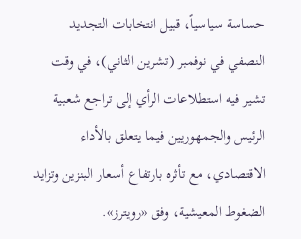حساسة سياسياً، قبيل انتخابات التجديد النصفي في نوفمبر (تشرين الثاني)، في وقت تشير فيه استطلاعات الرأي إلى تراجع شعبية الرئيس والجمهوريين فيما يتعلق بالأداء الاقتصادي، مع تأثره بارتفاع أسعار البنزين وتزايد الضغوط المعيشية، وفق «رويترز».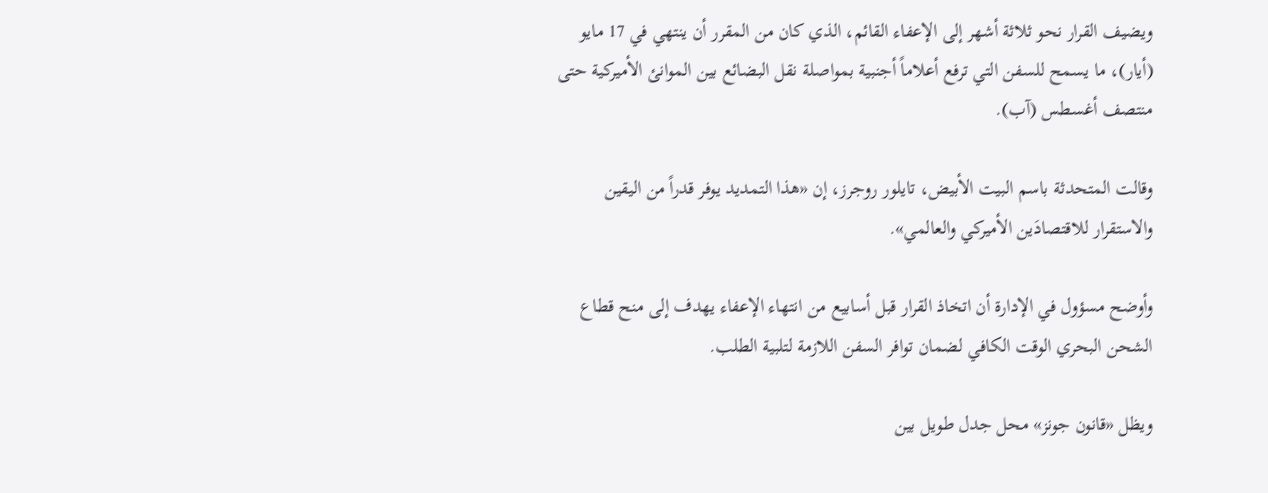ويضيف القرار نحو ثلاثة أشهر إلى الإعفاء القائم، الذي كان من المقرر أن ينتهي في 17 مايو (أيار)، ما يسمح للسفن التي ترفع أعلاماً أجنبية بمواصلة نقل البضائع بين الموانئ الأميركية حتى منتصف أغسطس (آب).

وقالت المتحدثة باسم البيت الأبيض، تايلور روجرز، إن «هذا التمديد يوفر قدراً من اليقين والاستقرار للاقتصادَين الأميركي والعالمي».

وأوضح مسؤول في الإدارة أن اتخاذ القرار قبل أسابيع من انتهاء الإعفاء يهدف إلى منح قطاع الشحن البحري الوقت الكافي لضمان توافر السفن اللازمة لتلبية الطلب.

ويظل «قانون جونز» محل جدل طويل بين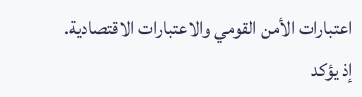اعتبارات الأمن القومي والاعتبارات الاقتصادية. إذ يؤكد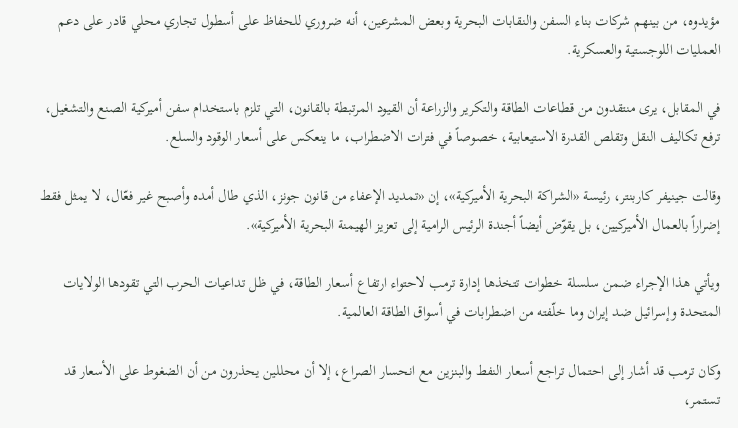مؤيدوه، من بينهم شركات بناء السفن والنقابات البحرية وبعض المشرعين، أنه ضروري للحفاظ على أسطول تجاري محلي قادر على دعم العمليات اللوجستية والعسكرية.

في المقابل، يرى منتقدون من قطاعات الطاقة والتكرير والزراعة أن القيود المرتبطة بالقانون، التي تلزم باستخدام سفن أميركية الصنع والتشغيل، ترفع تكاليف النقل وتقلص القدرة الاستيعابية، خصوصاً في فترات الاضطراب، ما ينعكس على أسعار الوقود والسلع.

وقالت جينيفر كاربنتر، رئيسة «الشراكة البحرية الأميركية»، إن «تمديد الإعفاء من قانون جونز، الذي طال أمده وأصبح غير فعّال، لا يمثل فقط إضراراً بالعمال الأميركيين، بل يقوّض أيضاً أجندة الرئيس الرامية إلى تعزيز الهيمنة البحرية الأميركية».

ويأتي هذا الإجراء ضمن سلسلة خطوات تتخذها إدارة ترمب لاحتواء ارتفاع أسعار الطاقة، في ظل تداعيات الحرب التي تقودها الولايات المتحدة وإسرائيل ضد إيران وما خلّفته من اضطرابات في أسواق الطاقة العالمية.

وكان ترمب قد أشار إلى احتمال تراجع أسعار النفط والبنزين مع انحسار الصراع، إلا أن محللين يحذرون من أن الضغوط على الأسعار قد تستمر،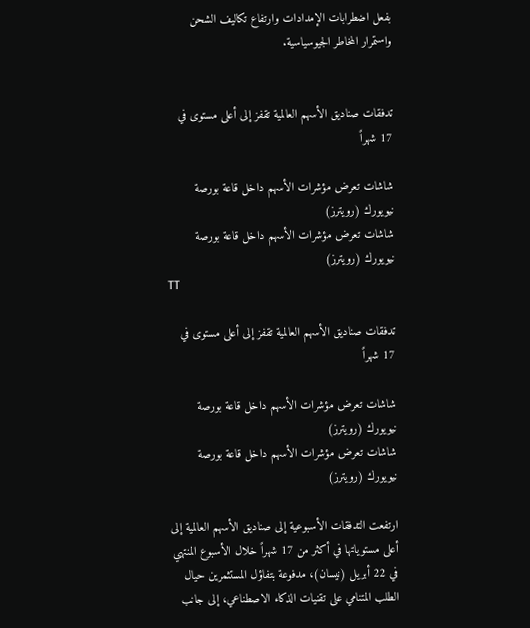بفعل اضطرابات الإمدادات وارتفاع تكاليف الشحن واستمرار المخاطر الجيوسياسية.


تدفقات صناديق الأسهم العالمية تقفز إلى أعلى مستوى في 17 شهراً

شاشات تعرض مؤشرات الأسهم داخل قاعة بورصة نيويورك (رويترز)
شاشات تعرض مؤشرات الأسهم داخل قاعة بورصة نيويورك (رويترز)
TT

تدفقات صناديق الأسهم العالمية تقفز إلى أعلى مستوى في 17 شهراً

شاشات تعرض مؤشرات الأسهم داخل قاعة بورصة نيويورك (رويترز)
شاشات تعرض مؤشرات الأسهم داخل قاعة بورصة نيويورك (رويترز)

ارتفعت التدفقات الأسبوعية إلى صناديق الأسهم العالمية إلى أعلى مستوياتها في أكثر من 17 شهراً خلال الأسبوع المنتهي في 22 أبريل (نيسان)، مدفوعة بتفاؤل المستثمرين حيال الطلب المتنامي على تقنيات الذكاء الاصطناعي، إلى جانب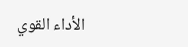الأداء القوي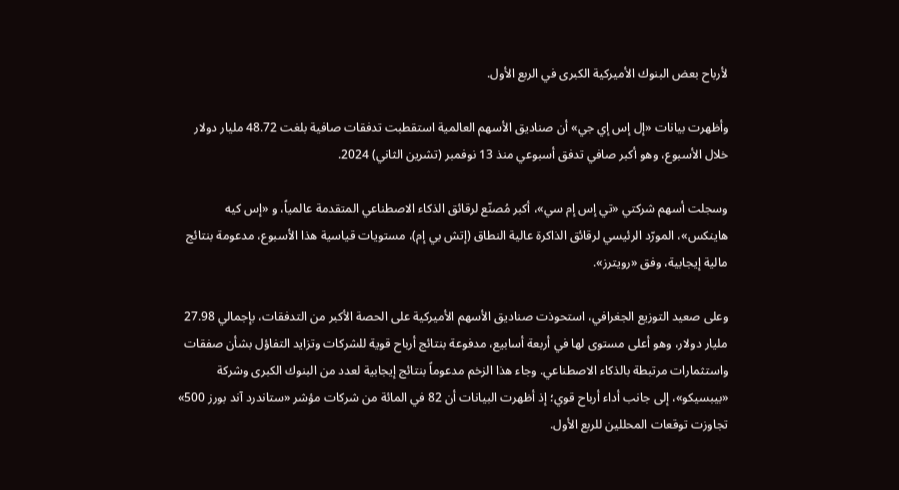لأرباح بعض البنوك الأميركية الكبرى في الربع الأول.

وأظهرت بيانات «إل إس إي جي» أن صناديق الأسهم العالمية استقطبت تدفقات صافية بلغت 48.72 مليار دولار خلال الأسبوع، وهو أكبر صافي تدفق أسبوعي منذ 13 نوفمبر (تشرين الثاني) 2024.

وسجلت أسهم شركتي «تي إس إم سي»، أكبر مُصنّع لرقائق الذكاء الاصطناعي المتقدمة عالمياً، و «إس كيه هاينكس»، المورّد الرئيسي لرقائق الذاكرة عالية النطاق (إتش بي إم)، مستويات قياسية هذا الأسبوع، مدعومة بنتائج مالية إيجابية، وفق «رويترز».

وعلى صعيد التوزيع الجغرافي، استحوذت صناديق الأسهم الأميركية على الحصة الأكبر من التدفقات، بإجمالي 27.98 مليار دولار، وهو أعلى مستوى لها في أربعة أسابيع، مدفوعة بنتائج أرباح قوية للشركات وتزايد التفاؤل بشأن صفقات واستثمارات مرتبطة بالذكاء الاصطناعي. وجاء هذا الزخم مدعوماً بنتائج إيجابية لعدد من البنوك الكبرى وشركة «بيبسيكو»، إلى جانب أداء أرباح قوي؛ إذ أظهرت البيانات أن 82 في المائة من شركات مؤشر «ستاندرد آند بورز 500» تجاوزت توقعات المحللين للربع الأول.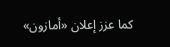كما عزز إعلان «أمازون»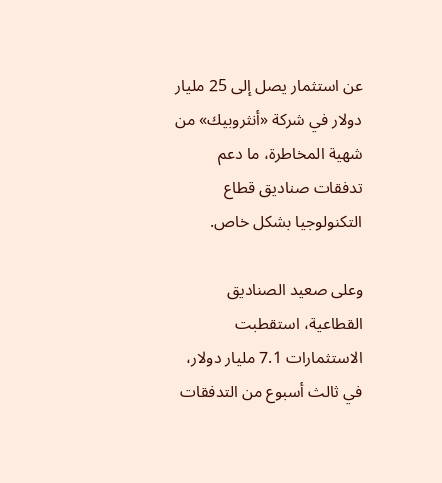عن استثمار يصل إلى 25 مليار دولار في شركة «أنثروبيك» من شهية المخاطرة، ما دعم تدفقات صناديق قطاع التكنولوجيا بشكل خاص.

وعلى صعيد الصناديق القطاعية، استقطبت الاستثمارات 7.1 مليار دولار، في ثالث أسبوع من التدفقات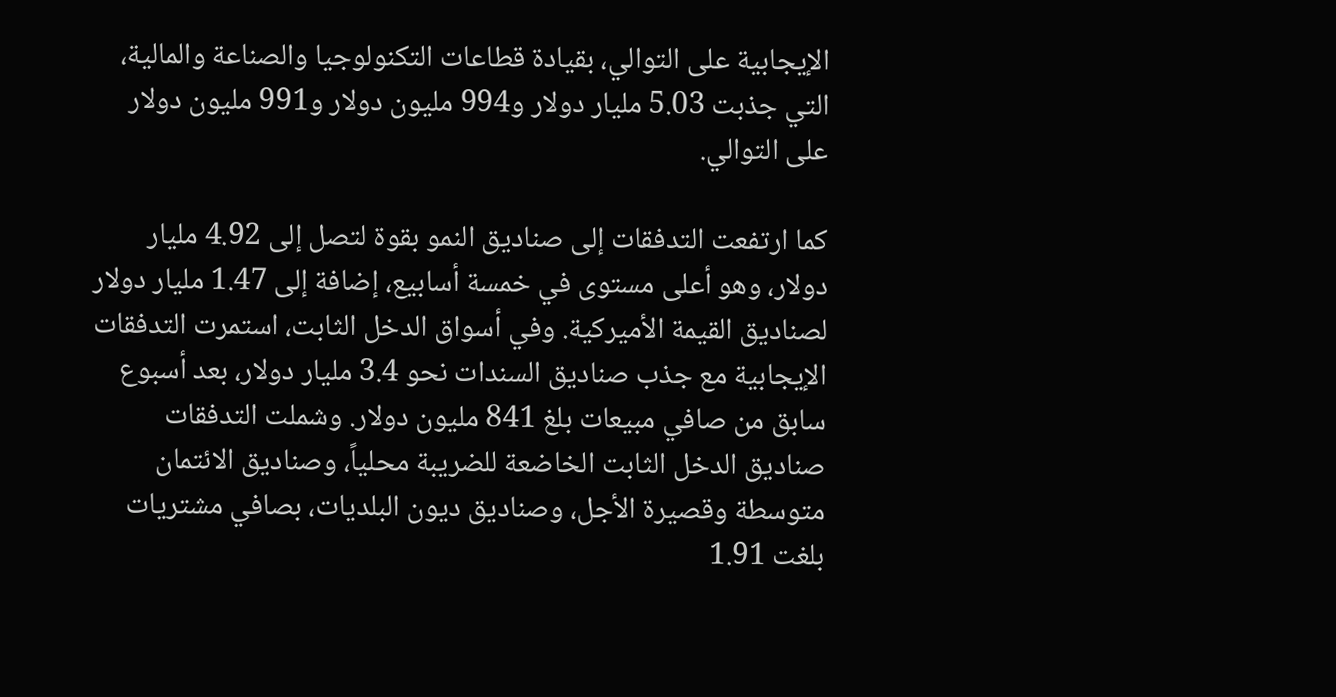الإيجابية على التوالي، بقيادة قطاعات التكنولوجيا والصناعة والمالية، التي جذبت 5.03 مليار دولار و994 مليون دولار و991 مليون دولار على التوالي.

كما ارتفعت التدفقات إلى صناديق النمو بقوة لتصل إلى 4.92 مليار دولار، وهو أعلى مستوى في خمسة أسابيع، إضافة إلى 1.47 مليار دولار لصناديق القيمة الأميركية. وفي أسواق الدخل الثابت، استمرت التدفقات الإيجابية مع جذب صناديق السندات نحو 3.4 مليار دولار، بعد أسبوع سابق من صافي مبيعات بلغ 841 مليون دولار. وشملت التدفقات صناديق الدخل الثابت الخاضعة للضريبة محلياً، وصناديق الائتمان متوسطة وقصيرة الأجل، وصناديق ديون البلديات، بصافي مشتريات بلغت 1.91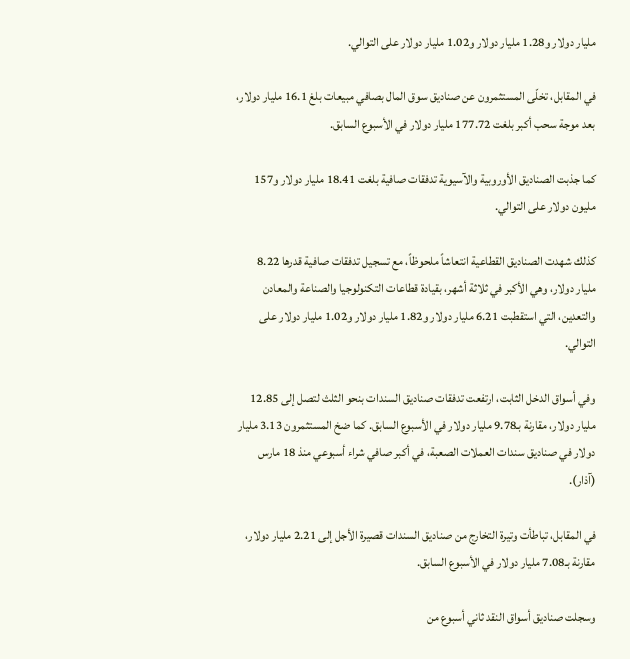مليار دولار و1.28 مليار دولار و1.02 مليار دولار على التوالي.

في المقابل، تخلّى المستثمرون عن صناديق سوق المال بصافي مبيعات بلغ 16.1 مليار دولار، بعد موجة سحب أكبر بلغت 177.72 مليار دولار في الأسبوع السابق.

كما جذبت الصناديق الأوروبية والآسيوية تدفقات صافية بلغت 18.41 مليار دولار و157 مليون دولار على التوالي.

كذلك شهدت الصناديق القطاعية انتعاشاً ملحوظاً، مع تسجيل تدفقات صافية قدرها 8.22 مليار دولار، وهي الأكبر في ثلاثة أشهر، بقيادة قطاعات التكنولوجيا والصناعة والمعادن والتعدين، التي استقطبت 6.21 مليار دولار و1.82 مليار دولار و1.02 مليار دولار على التوالي.

وفي أسواق الدخل الثابت، ارتفعت تدفقات صناديق السندات بنحو الثلث لتصل إلى 12.85 مليار دولار، مقارنة بـ9.78 مليار دولار في الأسبوع السابق. كما ضخ المستثمرون 3.13 مليار دولار في صناديق سندات العملات الصعبة، في أكبر صافي شراء أسبوعي منذ 18 مارس (آذار).

في المقابل، تباطأت وتيرة التخارج من صناديق السندات قصيرة الأجل إلى 2.21 مليار دولار، مقارنة بـ7.08 مليار دولار في الأسبوع السابق.

وسجلت صناديق أسواق النقد ثاني أسبوع من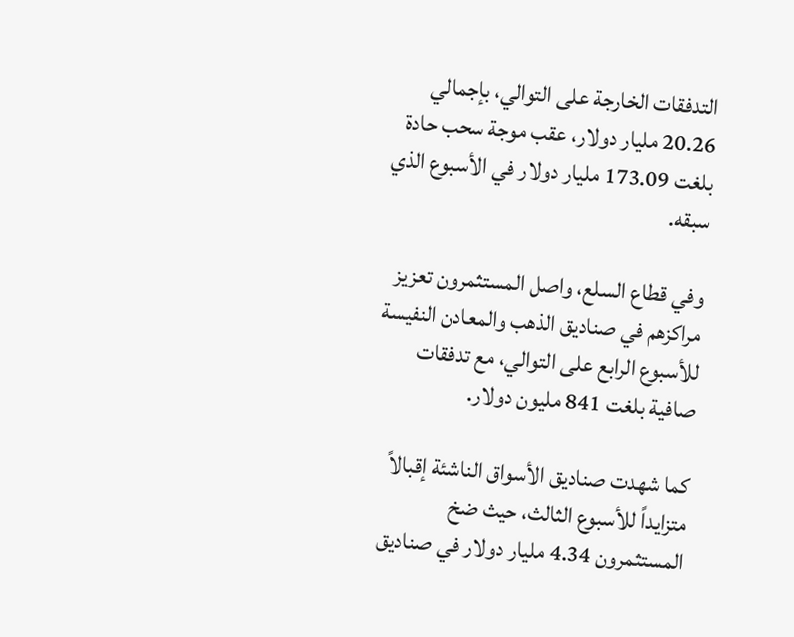التدفقات الخارجة على التوالي، بإجمالي 20.26 مليار دولار، عقب موجة سحب حادة بلغت 173.09 مليار دولار في الأسبوع الذي سبقه.

وفي قطاع السلع، واصل المستثمرون تعزيز مراكزهم في صناديق الذهب والمعادن النفيسة للأسبوع الرابع على التوالي، مع تدفقات صافية بلغت 841 مليون دولار.

كما شهدت صناديق الأسواق الناشئة إقبالاً متزايداً للأسبوع الثالث، حيث ضخ المستثمرون 4.34 مليار دولار في صناديق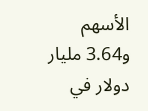الأسهم و3.64 مليار دولار في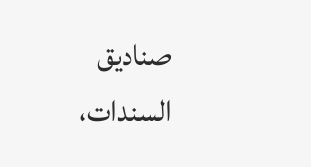صناديق السندات،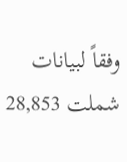وفقاً لبيانات شملت 28,853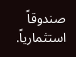صندوقاً استثمارياً.